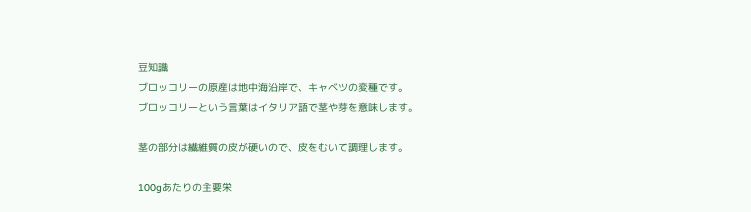豆知識
ブロッコリーの原産は地中海沿岸で、キャベツの変種です。
ブロッコリーという言葉はイタリア語で茎や芽を意味します。

茎の部分は繊維質の皮が硬いので、皮をむいて調理します。

100gあたりの主要栄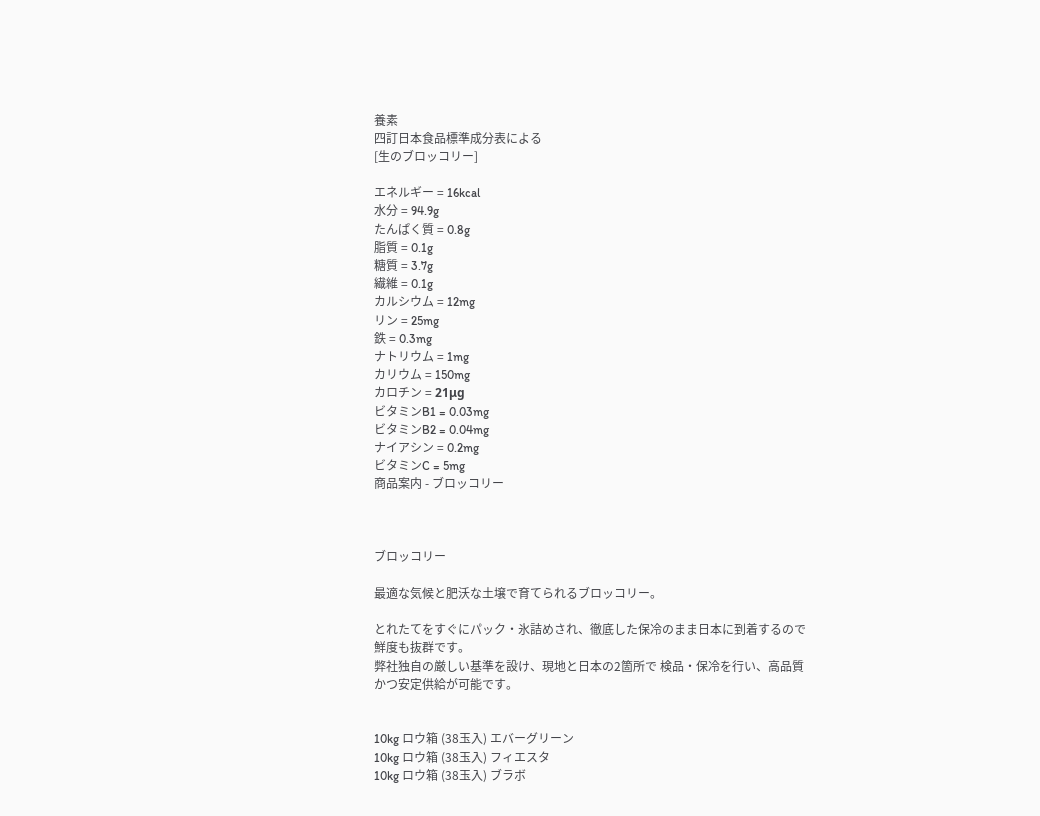養素
四訂日本食品標準成分表による
[生のブロッコリー]

エネルギー = 16kcal
水分 = 94.9g
たんぱく質 = 0.8g
脂質 = 0.1g
糖質 = 3.7g
繊維 = 0.1g
カルシウム = 12mg
リン = 25mg
鉄 = 0.3mg
ナトリウム = 1mg
カリウム = 150mg
カロチン = 21μg
ビタミンB1 = 0.03mg
ビタミンB2 = 0.04mg
ナイアシン = 0.2mg
ビタミンC = 5mg
商品案内 - ブロッコリー



ブロッコリー

最適な気候と肥沃な土壌で育てられるブロッコリー。

とれたてをすぐにパック・氷詰めされ、徹底した保冷のまま日本に到着するので鮮度も抜群です。
弊社独自の厳しい基準を設け、現地と日本の2箇所で 検品・保冷を行い、高品質かつ安定供給が可能です。


10kg ロウ箱 (38玉入) エバーグリーン
10kg ロウ箱 (38玉入) フィエスタ
10kg ロウ箱 (38玉入) ブラボ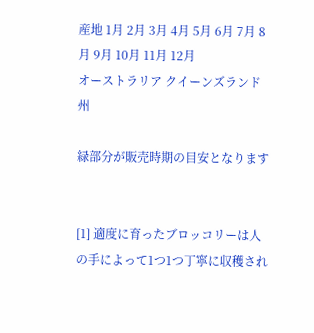産地 1月 2月 3月 4月 5月 6月 7月 8月 9月 10月 11月 12月
オーストラリア クイーンズランド州

緑部分が販売時期の目安となります


[1] 適度に育ったブロッコリーは人の手によって1つ1つ丁寧に収穫され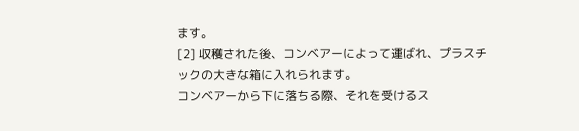ます。
[2] 収穫された後、コンベアーによって運ばれ、プラスチックの大きな箱に入れられます。
コンベアーから下に落ちる際、それを受けるス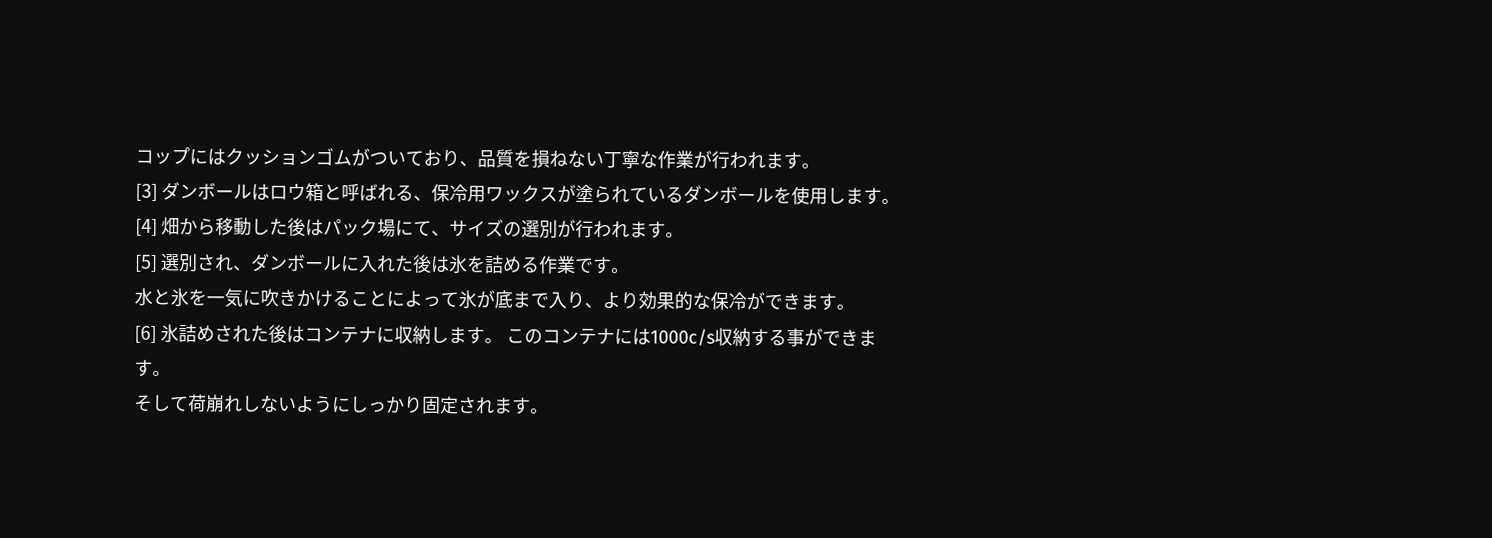コップにはクッションゴムがついており、品質を損ねない丁寧な作業が行われます。
[3] ダンボールはロウ箱と呼ばれる、保冷用ワックスが塗られているダンボールを使用します。 [4] 畑から移動した後はパック場にて、サイズの選別が行われます。
[5] 選別され、ダンボールに入れた後は氷を詰める作業です。
水と氷を一気に吹きかけることによって氷が底まで入り、より効果的な保冷ができます。
[6] 氷詰めされた後はコンテナに収納します。 このコンテナには1000c/s収納する事ができます。
そして荷崩れしないようにしっかり固定されます。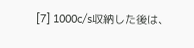[7] 1000c/s収納した後は、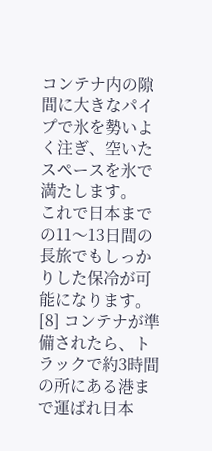コンテナ内の隙間に大きなパイプで氷を勢いよく注ぎ、空いたスペースを氷で満たします。
これで日本までの11〜13日間の長旅でもしっかりした保冷が可能になります。
[8] コンテナが準備されたら、トラックで約3時間の所にある港まで運ばれ日本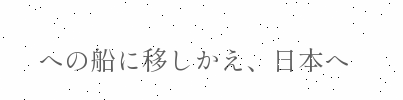への船に移しかえ、日本へ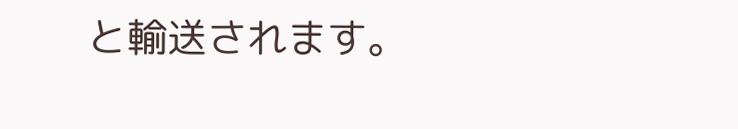と輸送されます。